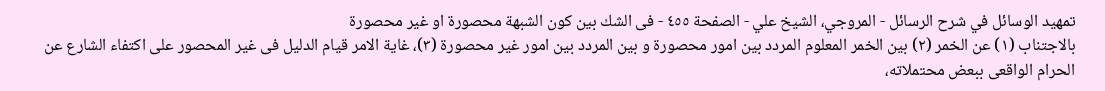تمهيد الوسائل في شرح الرسائل - المروجي، الشيخ علي - الصفحة ٤٥٥ - فى الشك بين كون الشبهة محصورة او غير محصورة
بالاجتناب (١) عن الخمر (٢) بين الخمر المعلوم المردد بين امور محصورة و بين المردد بين امور غير محصورة (٣)، غاية الامر قيام الدليل فى غير المحصور على اكتفاء الشارع عن الحرام الواقعى ببعض محتملاته،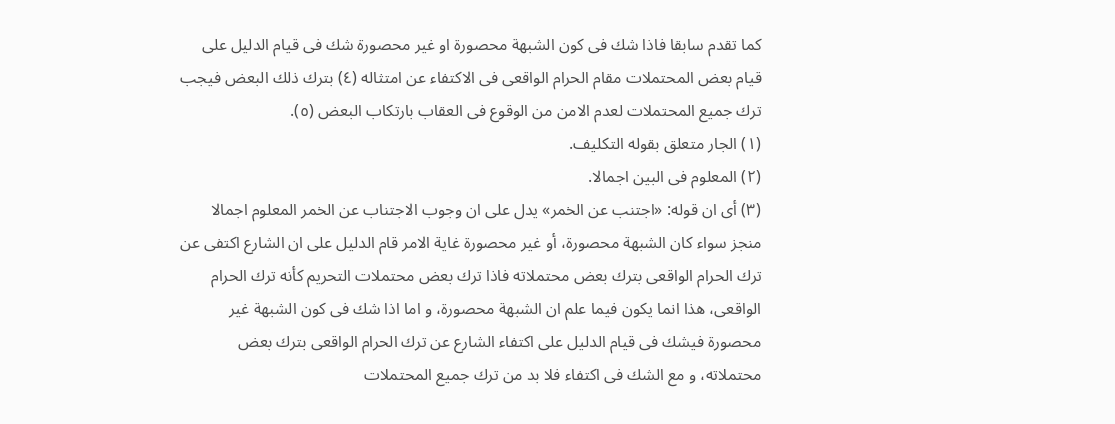كما تقدم سابقا فاذا شك فى كون الشبهة محصورة او غير محصورة شك فى قيام الدليل على قيام بعض المحتملات مقام الحرام الواقعى فى الاكتفاء عن امتثاله (٤) بترك ذلك البعض فيجب ترك جميع المحتملات لعدم الامن من الوقوع فى العقاب بارتكاب البعض (٥).
(١) الجار متعلق بقوله التكليف.
(٢) المعلوم فى البين اجمالا.
(٣) أى ان قوله: «اجتنب عن الخمر» يدل على ان وجوب الاجتناب عن الخمر المعلوم اجمالا منجز سواء كان الشبهة محصورة، أو غير محصورة غاية الامر قام الدليل على ان الشارع اكتفى عن ترك الحرام الواقعى بترك بعض محتملاته فاذا ترك بعض محتملات التحريم كأنه ترك الحرام الواقعى، هذا انما يكون فيما علم ان الشبهة محصورة، و اما اذا شك فى كون الشبهة غير محصورة فيشك فى قيام الدليل على اكتفاء الشارع عن ترك الحرام الواقعى بترك بعض محتملاته، و مع الشك فى اكتفاء فلا بد من ترك جميع المحتملات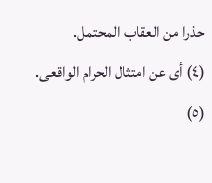حذرا من العقاب المحتمل.
(٤) أى عن امتثال الحرام الواقعى.
(٥)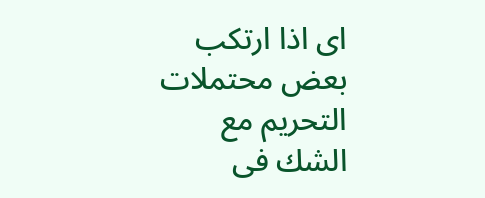اى اذا ارتكب بعض محتملات التحريم مع الشك فى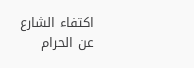اكتفاء الشارع عن الحرام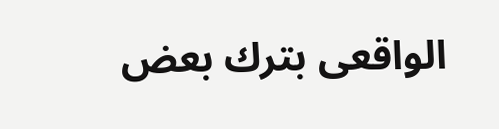الواقعى بترك بعض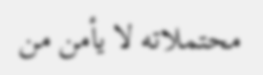محتملاته لا يأمن من